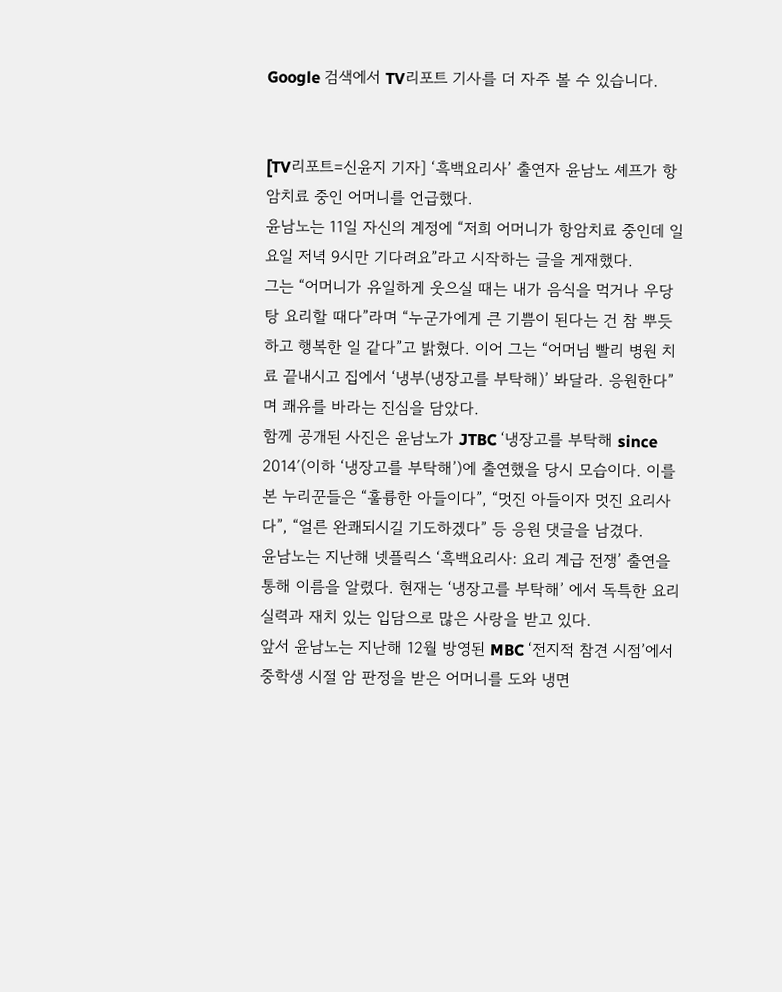Google 검색에서 TV리포트 기사를 더 자주 볼 수 있습니다.


[TV리포트=신윤지 기자] ‘흑백요리사’ 출연자 윤남노 셰프가 항암치료 중인 어머니를 언급했다.
윤남노는 11일 자신의 계정에 “저희 어머니가 항암치료 중인데 일요일 저녁 9시만 기다려요”라고 시작하는 글을 게재했다.
그는 “어머니가 유일하게 웃으실 때는 내가 음식을 먹거나 우당탕 요리할 때다”라며 “누군가에게 큰 기쁨이 된다는 건 참 뿌듯하고 행복한 일 같다”고 밝혔다. 이어 그는 “어머님 빨리 병원 치료 끝내시고 집에서 ‘냉부(냉장고를 부탁해)’ 봐달라. 응원한다”며 쾌유를 바라는 진심을 담았다.
함께 공개된 사진은 윤남노가 JTBC ‘냉장고를 부탁해 since 2014′(이하 ‘냉장고를 부탁해’)에 출연했을 당시 모습이다. 이를 본 누리꾼들은 “훌륭한 아들이다”, “멋진 아들이자 멋진 요리사다”, “얼른 완쾌되시길 기도하겠다” 등 응원 댓글을 남겼다.
윤남노는 지난해 넷플릭스 ‘흑백요리사: 요리 계급 전쟁’ 출연을 통해 이름을 알렸다. 현재는 ‘냉장고를 부탁해’ 에서 독특한 요리 실력과 재치 있는 입담으로 많은 사랑을 받고 있다.
앞서 윤남노는 지난해 12월 방영된 MBC ‘전지적 참견 시점’에서 중학생 시절 암 판정을 받은 어머니를 도와 냉면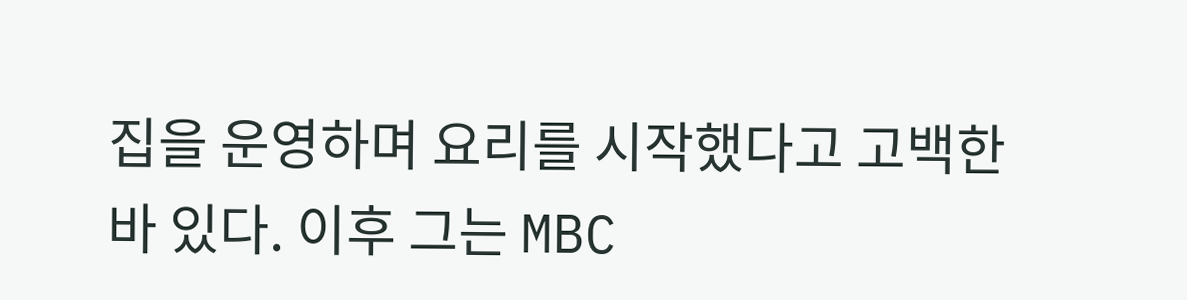집을 운영하며 요리를 시작했다고 고백한 바 있다. 이후 그는 MBC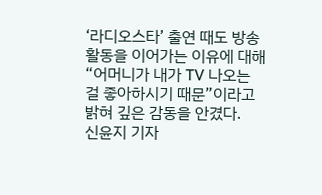‘라디오스타’ 출연 때도 방송 활동을 이어가는 이유에 대해 “어머니가 내가 TV 나오는 걸 좋아하시기 때문”이라고 밝혀 깊은 감동을 안겼다.
신윤지 기자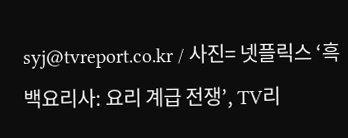syj@tvreport.co.kr / 사진= 넷플릭스 ‘흑백요리사: 요리 계급 전쟁’, TV리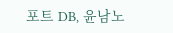포트 DB, 윤남노